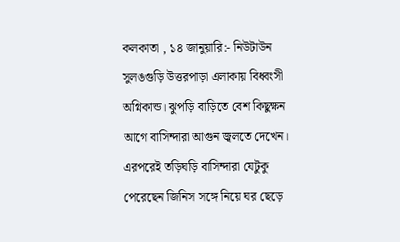কলকাতা , ১৪ জানুয়ারি:- নিউটাউন সুলঙগুড়ি উত্তরপাড়া এলাকায় বিধ্বংসী অগ্নিকান্ড। ঝুপড়ি বাড়িতে বেশ কিছুক্ষন আগে বাসিন্দারা আগুন জ্বলতে দেখেন। এরপরেই তড়িঘড়ি বাসিন্দারা যেটুকু পেরেছেন জিনিস সঙ্গে নিয়ে ঘর ছেড়ে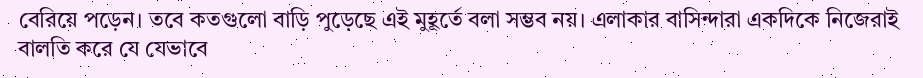বেরিয়ে পড়েন। তবে কতগুলো বাড়ি পুড়েছে এই মুহূর্তে বলা সম্ভব নয়। এলাকার বাসিন্দারা একদিকে নিজেরাই বালতি করে যে যেভাবে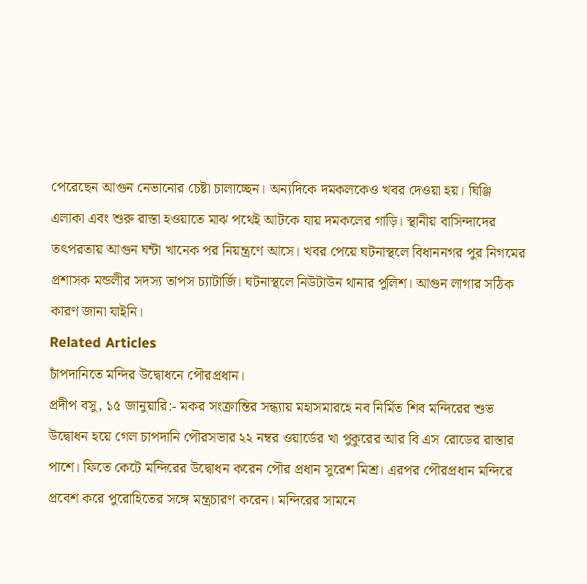পেরেছেন আগুন নেভানোর চেষ্টা চালাচ্ছেন। অন্যদিকে দমকলকেও খবর দেওয়া হয়। ঘিঞ্জি এলাকা এবং শুরু রাস্তা হওয়াতে মাঝ পথেই আটকে যায় দমকলের গাড়ি। স্থানীয় বাসিন্দাদের তৎপরতায় আগুন ঘন্টা খানেক পর নিয়ন্ত্রণে আসে। খবর পেয়ে ঘটনাস্থলে বিধাননগর পুর নিগমের প্রশাসক মন্ডলীর সদস্য তাপস চ্যাটার্জি। ঘটনাস্থলে নিউটাউন থানার পুলিশ। আগুন লাগার সঠিক কারণ জানা যাইনি।
Related Articles
চাঁপদানিতে মন্দির উদ্বোধনে পৌরপ্রধান।
প্রদীপ বসু, ১৫ জানুয়ারি:- মকর সংক্রান্তির সন্ধ্যায় মহাসমারহে নব নির্মিত শিব মন্দিরের শুভ উদ্বোধন হয়ে গেল চাপদানি পৌরসভার ২২ নম্বর ওয়ার্ডের খা পুকুরের আর বি এস রোডের রাস্তার পাশে। ফিতে কেটে মন্দিরের উদ্বোধন করেন পৌর প্রধান সুরেশ মিশ্র। এরপর পৌরপ্রধান মন্দিরে প্রবেশ করে পুরোহিতের সঙ্গে মন্ত্রচারণ করেন। মন্দিরের সামনে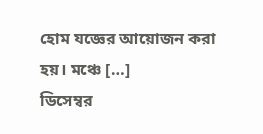হোম যজ্ঞের আয়োজন করা হয়। মঞ্চে […]
ডিসেম্বর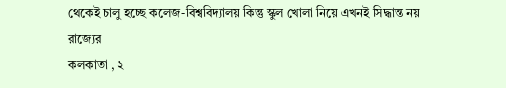থেকেই চালু হচ্ছে কলেজ-বিশ্ববিদ্যালয় কিন্তু স্কুল খোলা নিয়ে এখনই সিদ্ধান্ত নয় রাজ্যের
কলকাতা , ২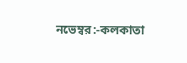নভেম্বর:-কলকাতা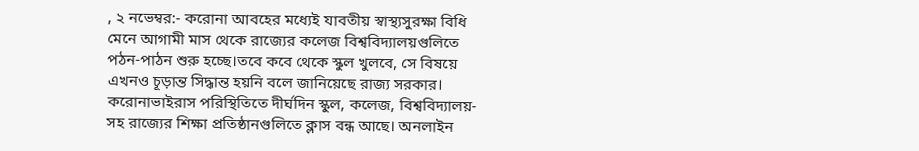, ২ নভেম্বর:- করোনা আবহের মধ্যেই যাবতীয় স্বাস্থ্যসুরক্ষা বিধি মেনে আগামী মাস থেকে রাজ্যের কলেজ বিশ্ববিদ্যালয়গুলিতে পঠন-পাঠন শুরু হচ্ছে।তবে কবে থেকে স্কুল খুলবে, সে বিষয়ে এখনও চূড়ান্ত সিদ্ধান্ত হয়নি বলে জানিয়েছে রাজ্য সরকার। করোনাভাইরাস পরিস্থিতিতে দীর্ঘদিন স্কুল, কলেজ, বিশ্ববিদ্যালয়-সহ রাজ্যের শিক্ষা প্রতিষ্ঠানগুলিতে ক্লাস বন্ধ আছে। অনলাইন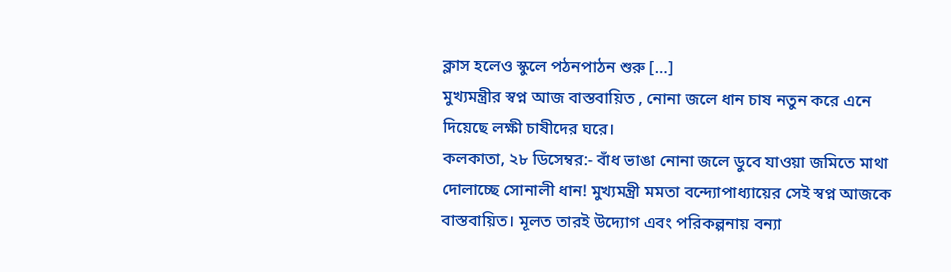ক্লাস হলেও স্কুলে পঠনপাঠন শুরু […]
মুখ্যমন্ত্রীর স্বপ্ন আজ বাস্তবায়িত , নোনা জলে ধান চাষ নতুন করে এনে দিয়েছে লক্ষী চাষীদের ঘরে।
কলকাতা, ২৮ ডিসেম্বর:- বাঁধ ভাঙা নোনা জলে ডুবে যাওয়া জমিতে মাথা দোলাচ্ছে সোনালী ধান! মুখ্যমন্ত্রী মমতা বন্দ্যোপাধ্যায়ের সেই স্বপ্ন আজকে বাস্তবায়িত। মূলত তারই উদ্যোগ এবং পরিকল্পনায় বন্যা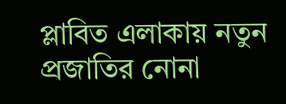প্লাবিত এলাকায় নতুন প্রজাতির নোনা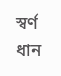স্বর্ণ ধান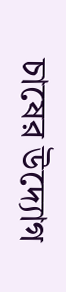চাষের উদ্যোগ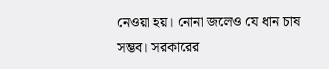নেওয়া হয়। নোনা জলেও যে ধান চাষ সম্ভব। সরকারের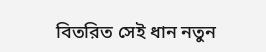বিতরিত সেই ধান নতুন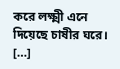করে লক্ষ্মী এনে দিয়েছে চাষীর ঘরে। […]